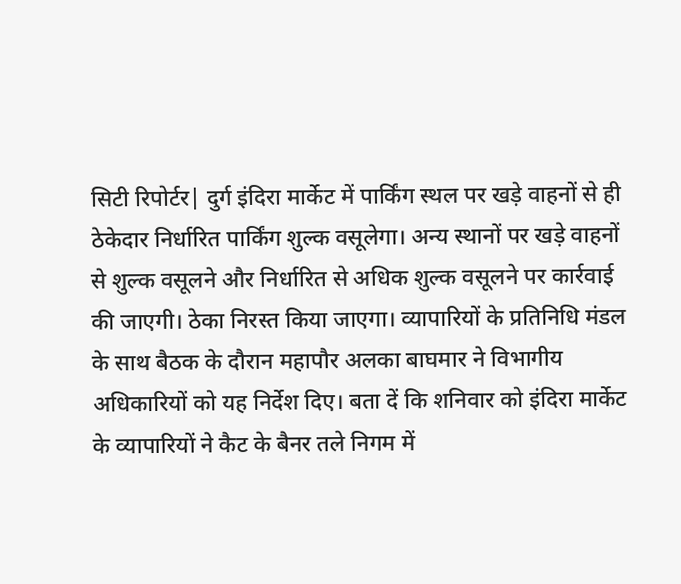सिटी रिपोर्टर| दुर्ग इंदिरा मार्केट में पार्किंग स्थल पर खड़े वाहनों से ही ठेकेदार निर्धारित पार्किंग शुल्क वसूलेगा। अन्य स्थानों पर खड़े वाहनों से शुल्क वसूलने और निर्धारित से अधिक शुल्क वसूलने पर कार्रवाई की जाएगी। ठेका निरस्त किया जाएगा। व्यापारियों के प्रतिनिधि मंडल के साथ बैठक के दौरान महापौर अलका बाघमार ने विभागीय अधिकारियों को यह निर्देश दिए। बता दें कि शनिवार को इंदिरा मार्केट के व्यापारियों ने कैट के बैनर तले निगम में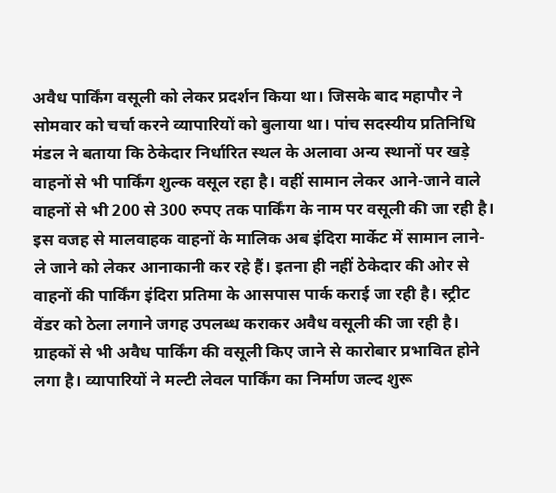अवैध पार्किंग वसूली को लेकर प्रदर्शन किया था। जिसके बाद महापौर ने सोमवार को चर्चा करने व्यापारियों को बुलाया था। पांच सदस्यीय प्रतिनिधि मंडल ने बताया कि ठेकेदार निर्धारित स्थल के अलावा अन्य स्थानों पर खड़े वाहनों से भी पार्किंग शुल्क वसूल रहा है। वहीं सामान लेकर आने-जाने वाले वाहनों से भी 200 से 300 रुपए तक पार्किंग के नाम पर वसूली की जा रही है। इस वजह से मालवाहक वाहनों के मालिक अब इंदिरा मार्केट में सामान लाने-ले जाने को लेकर आनाकानी कर रहे हैं। इतना ही नहीं ठेकेदार की ओर से वाहनों की पार्किंग इंदिरा प्रतिमा के आसपास पार्क कराई जा रही है। स्ट्रीट वेंडर को ठेला लगाने जगह उपलब्ध कराकर अवैध वसूली की जा रही है। ग्राहकों से भी अवैध पार्किंग की वसूली किए जाने से कारोबार प्रभावित होने लगा है। व्यापारियों ने मल्टी लेवल पार्किंग का निर्माण जल्द शुरू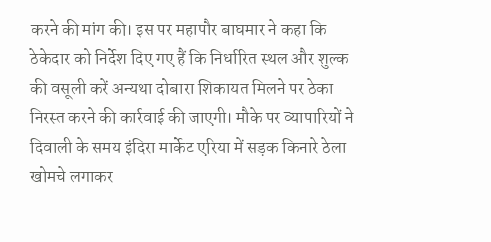करने की मांग की। इस पर महापौर बाघमार ने कहा कि ठेकेदार को निर्देश दिए गए हैं कि निर्धारित स्थल और शुल्क की वसूली करें अन्यथा दोबारा शिकायत मिलने पर ठेका निरस्त करने की कार्रवाई की जाएगी। मौके पर व्यापारियों ने दिवाली के समय इंदिरा मार्केट एरिया में सड़क किनारे ठेला खोमचे लगाकर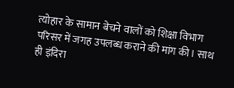त्योहार के सामान बेचने वालों को शिक्षा विभाग परिसर में जगह उपलब्ध कराने की मांग की। साथ ही इंदिरा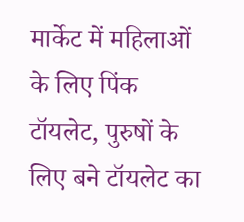मार्केट में महिलाओं के लिए पिंक टॉयलेट, पुरुषों के लिए बने टॉयलेट का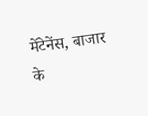मेंटेनेंस, बाजार के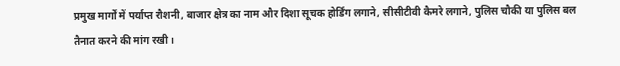प्रमुख मार्गों में पर्याप्त रौशनी, बाजार क्षेत्र का नाम और दिशा सूचक होर्डिंग लगाने, सीसीटीवी कैमरे लगाने, पुलिस चौकी या पुलिस बल तैनात करने की मांग रखी।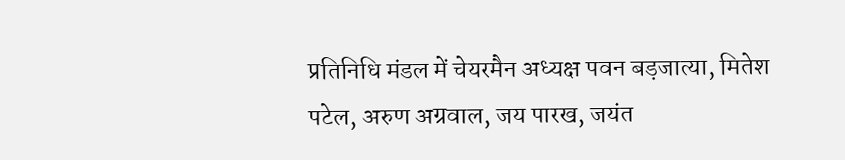प्रतिनिधि मंडल में चेयरमैन अध्यक्ष पवन बड़जात्या, मितेश पटेल, अरुण अग्रवाल, जय पारख, जयंत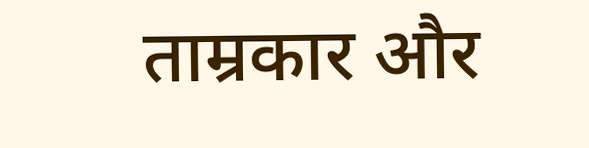ताम्रकार और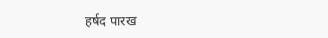हर्षद पारख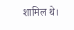शामिल थे।